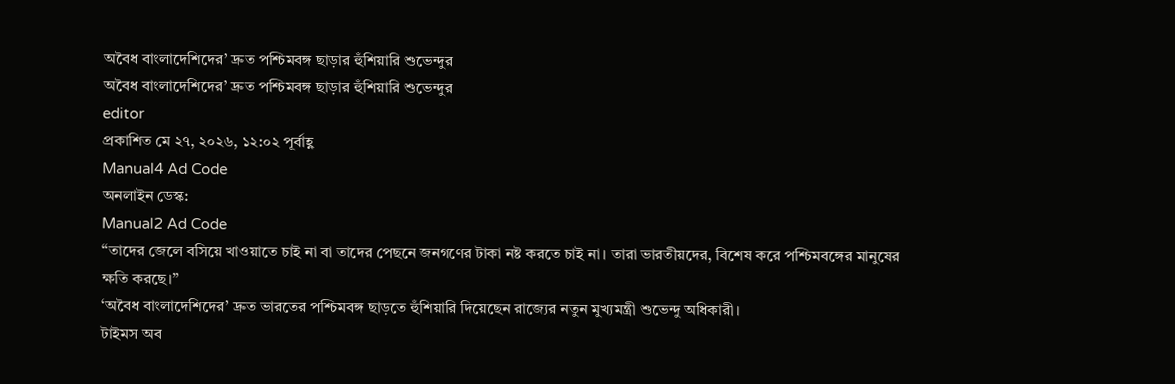অবৈধ বাংলাদেশিদের’ দ্রুত পশ্চিমবঙ্গ ছাড়ার হুঁশিয়ারি শুভেন্দুর
অবৈধ বাংলাদেশিদের’ দ্রুত পশ্চিমবঙ্গ ছাড়ার হুঁশিয়ারি শুভেন্দুর
editor
প্রকাশিত মে ২৭, ২০২৬, ১২:০২ পূর্বাহ্ণ
Manual4 Ad Code
অনলাইন ডেস্ক:
Manual2 Ad Code
“তাদের জেলে বসিয়ে খাওয়াতে চাই না বা তাদের পেছনে জনগণের টাকা নষ্ট করতে চাই না। তারা ভারতীয়দের, বিশেষ করে পশ্চিমবঙ্গের মানুষের ক্ষতি করছে।”
‘অবৈধ বাংলাদেশিদের’ দ্রুত ভারতের পশ্চিমবঙ্গ ছাড়তে হুঁশিয়ারি দিয়েছেন রাজ্যের নতুন মুখ্যমন্ত্রী শুভেন্দু অধিকারী।
টাইমস অব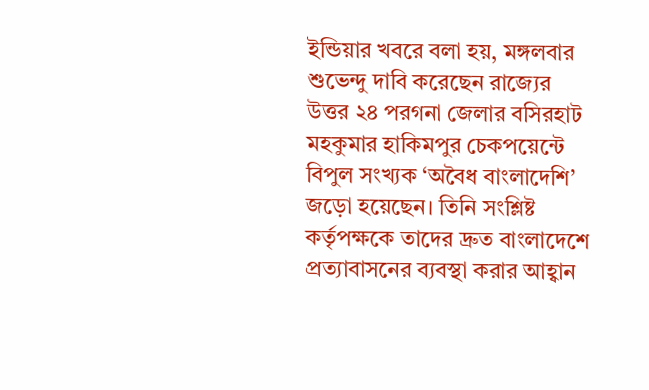ইন্ডিয়ার খবরে বলা হয়, মঙ্গলবার শুভেন্দু দাবি করেছেন রাজ্যের উত্তর ২৪ পরগনা জেলার বসিরহাট মহকুমার হাকিমপুর চেকপয়েন্টে বিপুল সংখ্যক ‘অবৈধ বাংলাদেশি’ জড়ো হয়েছেন। তিনি সংশ্লিষ্ট কর্তৃপক্ষকে তাদের দ্রুত বাংলাদেশে প্রত্যাবাসনের ব্যবস্থা করার আহ্বান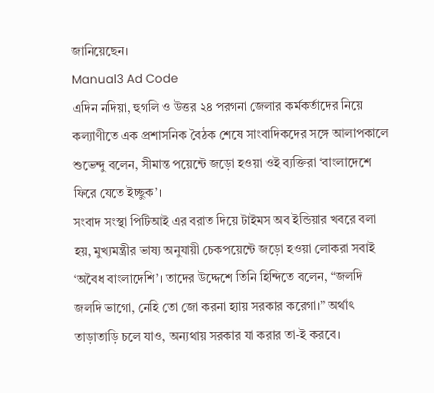জানিয়েছেন।
Manual3 Ad Code
এদিন নদিয়া, হুগলি ও উত্তর ২৪ পরগনা জেলার কর্মকর্তাদের নিয়ে কল্যাণীতে এক প্রশাসনিক বৈঠক শেষে সাংবাদিকদের সঙ্গে আলাপকালে শুভেন্দু বলেন, সীমান্ত পয়েন্টে জড়ো হওয়া ওই ব্যক্তিরা ‘বাংলাদেশে ফিরে যেতে ইচ্ছুক’।
সংবাদ সংস্থা পিটিআই এর বরাত দিয়ে টাইমস অব ইন্ডিয়ার খবরে বলা হয়, মুখ্যমন্ত্রীর ভাষ্য অনুযায়ী চেকপয়েন্টে জড়ো হওয়া লোকরা সবাই ‘অবৈধ বাংলাদেশি’। তাদের উদ্দেশে তিনি হিন্দিতে বলেন, “জলদি জলদি ভাগো, নেহি তো জো করনা হ্যায় সরকার করেগা।” অর্থাৎ তাড়াতাড়ি চলে যাও, অন্যথায় সরকার যা করার তা-ই করবে।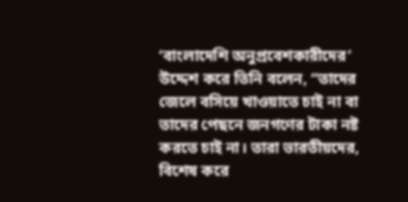‘বাংলাদেশি অনুপ্রবেশকারীদের’ উদ্দেশ করে তিনি বলেন, “তাদের জেলে বসিয়ে খাওয়াতে চাই না বা তাদের পেছনে জনগণের টাকা নষ্ট করতে চাই না। তারা ভারতীয়দের, বিশেষ করে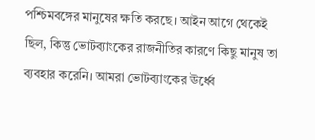পশ্চিমবঙ্গের মানুষের ক্ষতি করছে। আইন আগে থেকেই ছিল, কিন্তু ভোটব্যাংকের রাজনীতির কারণে কিছু মানুষ তা ব্যবহার করেনি। আমরা ভোটব্যাংকের ঊর্ধ্বে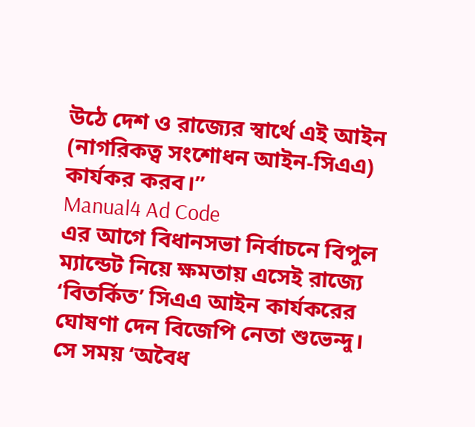উঠে দেশ ও রাজ্যের স্বার্থে এই আইন (নাগরিকত্ব সংশোধন আইন-সিএএ) কার্যকর করব।”
Manual4 Ad Code
এর আগে বিধানসভা নির্বাচনে বিপুল ম্যান্ডেট নিয়ে ক্ষমতায় এসেই রাজ্যে ‘বিতর্কিত’ সিএএ আইন কার্যকরের ঘোষণা দেন বিজেপি নেতা শুভেন্দু। সে সময় ‘অবৈধ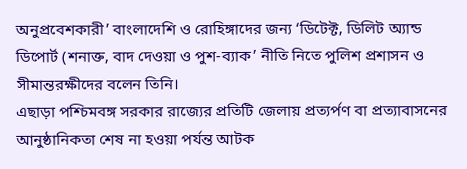অনুপ্রবেশকারী’ বাংলাদেশি ও রোহিঙ্গাদের জন্য ‘ডিটেক্ট, ডিলিট অ্যান্ড ডিপোর্ট (শনাক্ত, বাদ দেওয়া ও পুশ-ব্যাক’ নীতি নিতে পুলিশ প্রশাসন ও সীমান্তরক্ষীদের বলেন তিনি।
এছাড়া পশ্চিমবঙ্গ সরকার রাজ্যের প্রতিটি জেলায় প্রত্যর্পণ বা প্রত্যাবাসনের আনুষ্ঠানিকতা শেষ না হওয়া পর্যন্ত আটক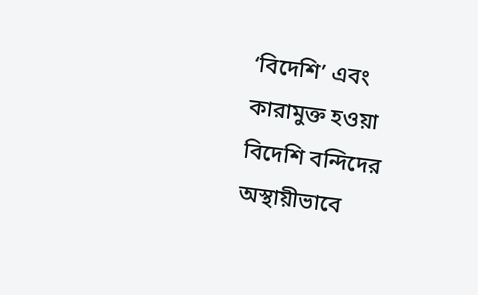‘বিদেশি’ এবং কারামুক্ত হওয়া বিদেশি বন্দিদের অস্থায়ীভাবে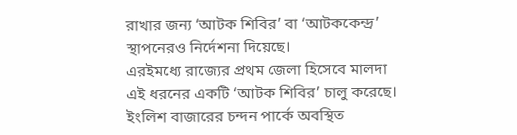রাখার জন্য ‘আটক শিবির’ বা ‘আটককেন্দ্র’ স্থাপনেরও নির্দেশনা দিয়েছে।
এরইমধ্যে রাজ্যের প্রথম জেলা হিসেবে মালদা এই ধরনের একটি ‘আটক শিবির’ চালু করেছে। ইংলিশ বাজারের চন্দন পার্কে অবস্থিত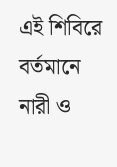এই শিবিরে বর্তমানে নারী ও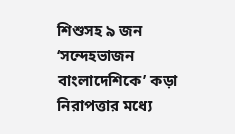শিশুসহ ৯ জন ‘সন্দেহভাজন বাংলাদেশিকে’ কড়া নিরাপত্তার মধ্যে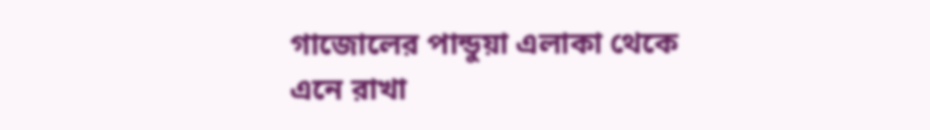গাজোলের পান্ডুয়া এলাকা থেকে এনে রাখা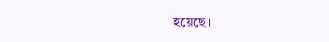হয়েছে।